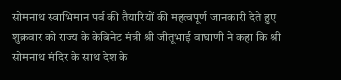सोमनाथ स्वाभिमान पर्व की तैयारियों की महत्वपूर्ण जानकारी देते हुए शुक्रवार को राज्य के केबिनेट मंत्री श्री जीतूभाई वाघाणी ने कहा कि श्री सोमनाथ मंदिर के साथ देश के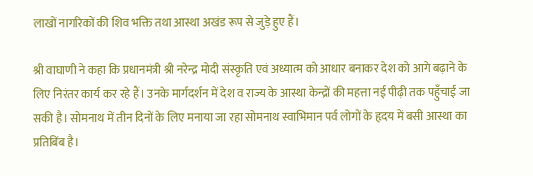लाखों नागरिकों की शिव भक्ति तथा आस्था अखंड रूप से जुड़े हुए हैं।

श्री वाघाणी ने कहा कि प्रधानमंत्री श्री नरेन्द्र मोदी संस्कृति एवं अध्यात्म को आधार बनाकर देश को आगे बढ़ाने के लिए निरंतर कार्य कर रहे हैं। उनके मार्गदर्शन में देश व राज्य के आस्था केन्द्रों की महत्ता नई पीढ़ी तक पहुँचाई जा सकी है। सोमनाथ में तीन दिनों के लिए मनाया जा रहा सोमनाथ स्वाभिमान पर्व लोगों के हृदय में बसी आस्था का प्रतिबिंब है।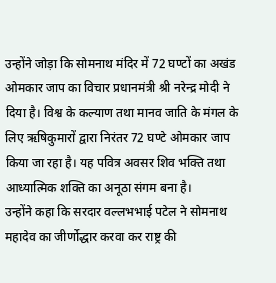उन्होंने जोड़ा कि सोमनाथ मंदिर में 72 घण्टों का अखंड ओमकार जाप का विचार प्रधानमंत्री श्री नरेन्द्र मोदी ने दिया है। विश्व के कल्याण तथा मानव जाति के मंगल के लिए ऋषिकुमारों द्वारा निरंतर 72 घण्टे ओमकार जाप किया जा रहा है। यह पवित्र अवसर शिव भक्ति तथा आध्यात्मिक शक्ति का अनूठा संगम बना है।
उन्होंने कहा कि सरदार वल्लभभाई पटेल ने सोमनाथ महादेव का जीर्णोद्धार करवा कर राष्ट्र की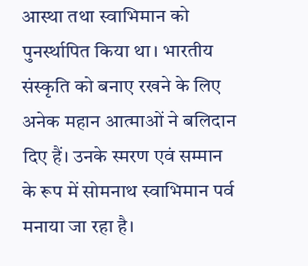आस्था तथा स्वाभिमान को पुनर्स्थापित किया था। भारतीय संस्कृति को बनाए रखने के लिए अनेक महान आत्माओं ने बलिदान दिए हैं। उनके स्मरण एवं सम्मान के रूप में सोमनाथ स्वाभिमान पर्व मनाया जा रहा है।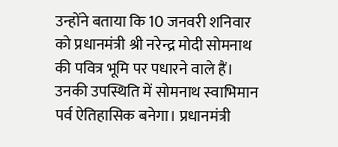उन्होंने बताया कि 10 जनवरी शनिवार को प्रधानमंत्री श्री नरेन्द्र मोदी सोमनाथ की पवित्र भूमि पर पधारने वाले हैं। उनकी उपस्थिति में सोमनाथ स्वाभिमान पर्व ऐतिहासिक बनेगा। प्रधानमंत्री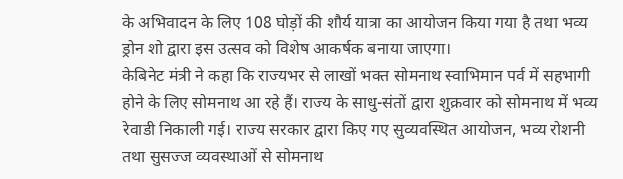के अभिवादन के लिए 108 घोड़ों की शौर्य यात्रा का आयोजन किया गया है तथा भव्य ड्रोन शो द्वारा इस उत्सव को विशेष आकर्षक बनाया जाएगा।
केबिनेट मंत्री ने कहा कि राज्यभर से लाखों भक्त सोमनाथ स्वाभिमान पर्व में सहभागी होने के लिए सोमनाथ आ रहे हैं। राज्य के साधु-संतों द्वारा शुक्रवार को सोमनाथ में भव्य रेवाडी निकाली गई। राज्य सरकार द्वारा किए गए सुव्यवस्थित आयोजन, भव्य रोशनी तथा सुसज्ज व्यवस्थाओं से सोमनाथ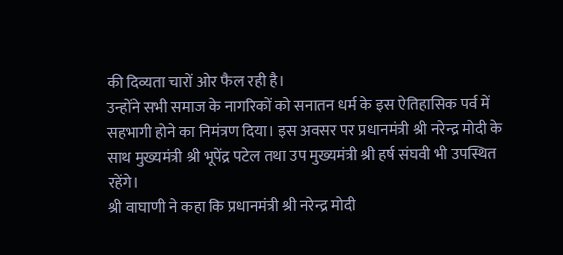की दिव्यता चारों ओर फैल रही है।
उन्होंने सभी समाज के नागरिकों को सनातन धर्म के इस ऐतिहासिक पर्व में सहभागी होने का निमंत्रण दिया। इस अवसर पर प्रधानमंत्री श्री नरेन्द्र मोदी के साथ मुख्यमंत्री श्री भूपेंद्र पटेल तथा उप मुख्यमंत्री श्री हर्ष संघवी भी उपस्थित रहेंगे।
श्री वाघाणी ने कहा कि प्रधानमंत्री श्री नरेन्द्र मोदी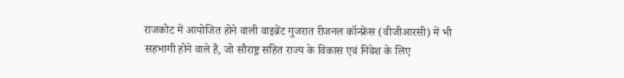राजकोट में आयोजित होने वाली वाइब्रेंट गुजरात रीजनल कॉन्फ्रेंस (वीजीआरसी) में भी सहभागी होने वाले हैं, जो सौराष्ट्र सहित राज्य के विकास एवं निवेश के लिए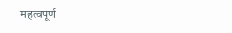महत्वपूर्ण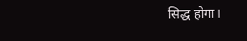सिद्ध होगा।